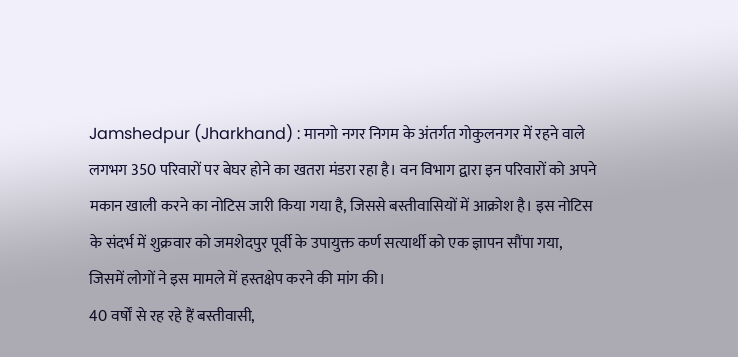Jamshedpur (Jharkhand) : मानगो नगर निगम के अंतर्गत गोकुलनगर में रहने वाले लगभग 350 परिवारों पर बेघर होने का खतरा मंडरा रहा है। वन विभाग द्वारा इन परिवारों को अपने मकान खाली करने का नोटिस जारी किया गया है, जिससे बस्तीवासियों में आक्रोश है। इस नोटिस के संदर्भ में शुक्रवार को जमशेदपुर पूर्वी के उपायुक्त कर्ण सत्यार्थी को एक ज्ञापन सौंपा गया, जिसमें लोगों ने इस मामले में हस्तक्षेप करने की मांग की।
40 वर्षों से रह रहे हैं बस्तीवासी,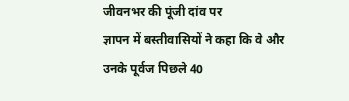जीवनभर की पूंजी दांव पर
ज्ञापन में बस्तीवासियों ने कहा कि वे और उनके पूर्वज पिछले 40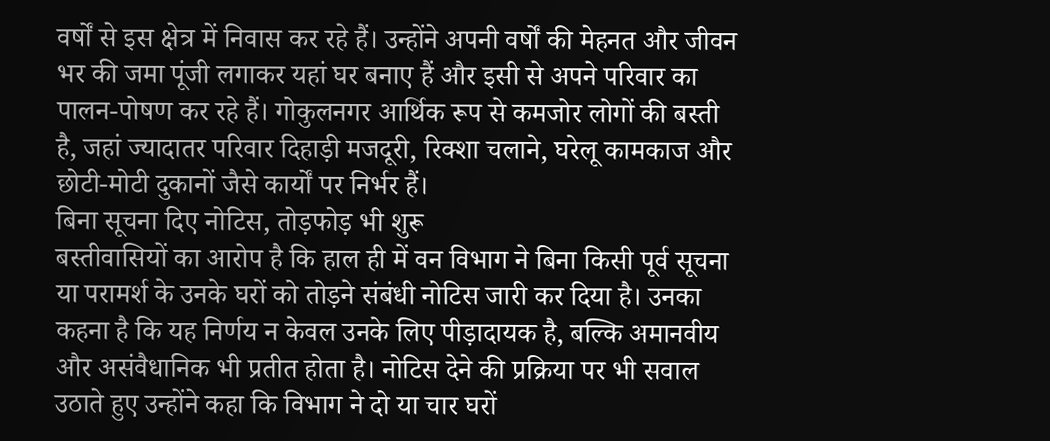वर्षों से इस क्षेत्र में निवास कर रहे हैं। उन्होंने अपनी वर्षों की मेहनत और जीवन भर की जमा पूंजी लगाकर यहां घर बनाए हैं और इसी से अपने परिवार का पालन-पोषण कर रहे हैं। गोकुलनगर आर्थिक रूप से कमजोर लोगों की बस्ती है, जहां ज्यादातर परिवार दिहाड़ी मजदूरी, रिक्शा चलाने, घरेलू कामकाज और छोटी-मोटी दुकानों जैसे कार्यों पर निर्भर हैं।
बिना सूचना दिए नोटिस, तोड़फोड़ भी शुरू
बस्तीवासियों का आरोप है कि हाल ही में वन विभाग ने बिना किसी पूर्व सूचना या परामर्श के उनके घरों को तोड़ने संबंधी नोटिस जारी कर दिया है। उनका कहना है कि यह निर्णय न केवल उनके लिए पीड़ादायक है, बल्कि अमानवीय और असंवैधानिक भी प्रतीत होता है। नोटिस देने की प्रक्रिया पर भी सवाल उठाते हुए उन्होंने कहा कि विभाग ने दो या चार घरों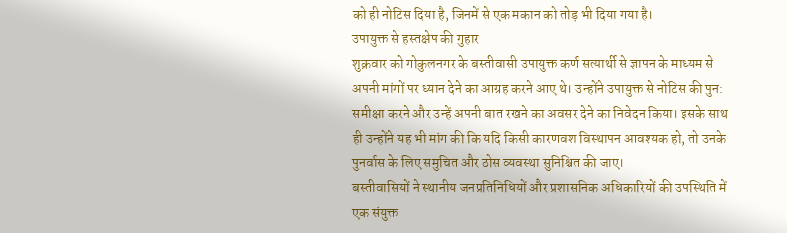को ही नोटिस दिया है, जिनमें से एक मकान को तोड़ भी दिया गया है।
उपायुक्त से हस्तक्षेप की गुहार
शुक्रवार को गोकुलनगर के बस्तीवासी उपायुक्त कर्ण सत्यार्थी से ज्ञापन के माध्यम से अपनी मांगों पर ध्यान देने का आग्रह करने आए थे। उन्होंने उपायुक्त से नोटिस की पुन: समीक्षा करने और उन्हें अपनी बात रखने का अवसर देने का निवेदन किया। इसके साथ ही उन्होंने यह भी मांग की कि यदि किसी कारणवश विस्थापन आवश्यक हो, तो उनके पुनर्वास के लिए समुचित और ठोस व्यवस्था सुनिश्चित की जाए।
बस्तीवासियों ने स्थानीय जनप्रतिनिधियों और प्रशासनिक अधिकारियों की उपस्थिति में एक संयुक्त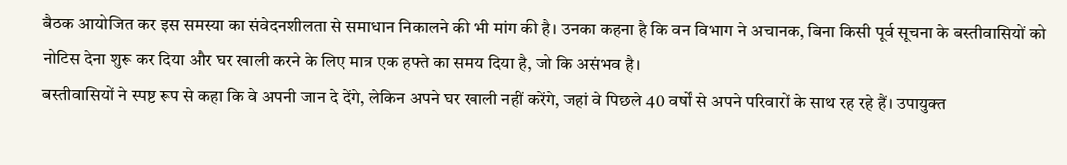बैठक आयोजित कर इस समस्या का संवेदनशीलता से समाधान निकालने की भी मांग की है। उनका कहना है कि वन विभाग ने अचानक, बिना किसी पूर्व सूचना के बस्तीवासियों को नोटिस देना शुरू कर दिया और घर खाली करने के लिए मात्र एक हफ्ते का समय दिया है, जो कि असंभव है।
बस्तीवासियों ने स्पष्ट रूप से कहा कि वे अपनी जान दे देंगे, लेकिन अपने घर खाली नहीं करेंगे, जहां वे पिछले 40 वर्षों से अपने परिवारों के साथ रह रहे हैं। उपायुक्त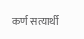कर्ण सत्यार्थी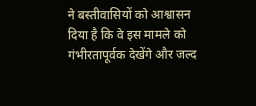ने बस्तीवासियों को आश्वासन दिया है कि वे इस मामले को गंभीरतापूर्वक देखेंगे और जल्द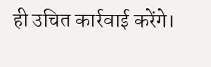ही उचित कार्रवाई करेंगे।